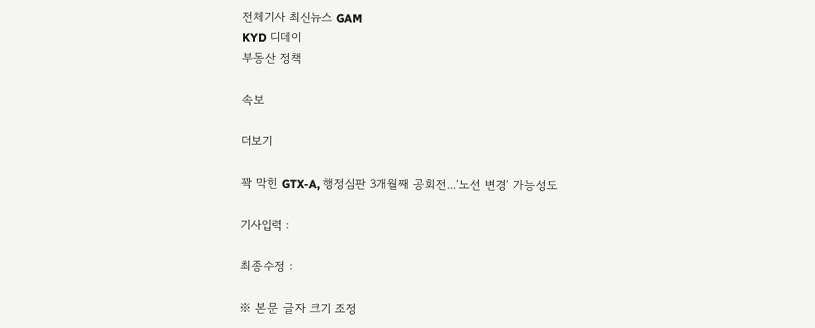전체기사 최신뉴스 GAM
KYD 디데이
부동산 정책

속보

더보기

꽉 막힌 GTX-A, 행정심판 3개월째 공회전...′노선 변경′ 가능성도

기사입력 :

최종수정 :

※ 본문 글자 크기 조정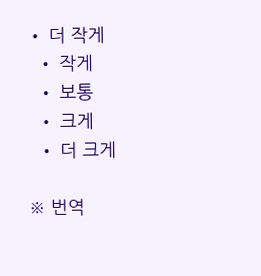• 더 작게
  • 작게
  • 보통
  • 크게
  • 더 크게

※ 번역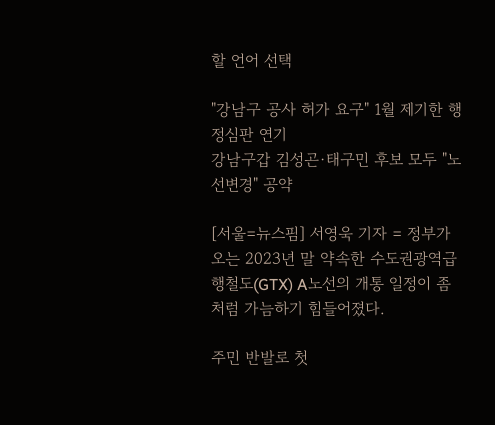할 언어 선택

"강남구 공사 허가 요구" 1월 제기한 행정심판 연기
강남구갑 김성곤·태구민 후보 모두 "노선변경" 공약

[서울=뉴스핌] 서영욱 기자 = 정부가 오는 2023년 말 약속한 수도권광역급행철도(GTX) A노선의 개통 일정이 좀처럼 가늠하기 힘들어졌다.

주민 반발로 첫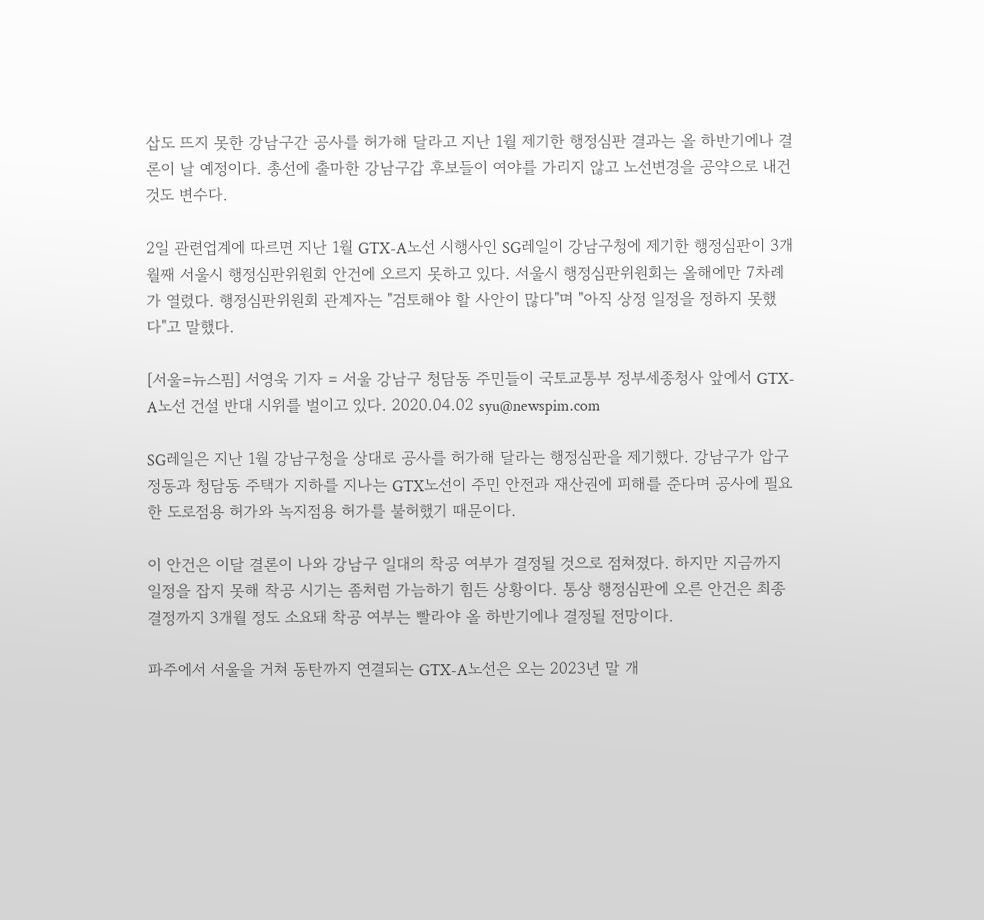삽도 뜨지 못한 강남구간 공사를 허가해 달라고 지난 1월 제기한 행정심판 결과는 올 하반기에나 결론이 날 예정이다. 총선에 출마한 강남구갑 후보들이 여야를 가리지 않고 노선변경을 공약으로 내건 것도 변수다.

2일 관련업계에 따르면 지난 1월 GTX-A노선 시행사인 SG레일이 강남구청에 제기한 행정심판이 3개월째 서울시 행정심판위원회 안건에 오르지 못하고 있다. 서울시 행정심판위원회는 올해에만 7차례가 열렸다. 행정심판위원회 관계자는 "검토해야 할 사안이 많다"며 "아직 상정 일정을 정하지 못했다"고 말했다.

[서울=뉴스핌] 서영욱 기자 = 서울 강남구 청담동 주민들이 국토교통부 정부세종청사 앞에서 GTX-A노선 건설 반대 시위를 벌이고 있다. 2020.04.02 syu@newspim.com

SG레일은 지난 1월 강남구청을 상대로 공사를 허가해 달라는 행정심판을 제기했다. 강남구가 압구정동과 청담동 주택가 지하를 지나는 GTX노선이 주민 안전과 재산권에 피해를 준다며 공사에 필요한 도로점용 허가와 녹지점용 허가를 불허했기 때문이다.

이 안건은 이달 결론이 나와 강남구 일대의 착공 여부가 결정될 것으로 점쳐졌다. 하지만 지금까지 일정을 잡지 못해 착공 시기는 좀처럼 가늠하기 힘든 상황이다. 통상 행정심판에 오른 안건은 최종 결정까지 3개월 정도 소요돼 착공 여부는 빨라야 올 하반기에나 결정될 전망이다.

파주에서 서울을 거쳐 동탄까지 연결되는 GTX-A노선은 오는 2023년 말 개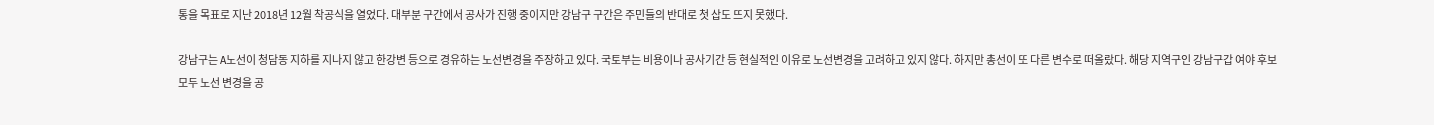통을 목표로 지난 2018년 12월 착공식을 열었다. 대부분 구간에서 공사가 진행 중이지만 강남구 구간은 주민들의 반대로 첫 삽도 뜨지 못했다.

강남구는 A노선이 청담동 지하를 지나지 않고 한강변 등으로 경유하는 노선변경을 주장하고 있다. 국토부는 비용이나 공사기간 등 현실적인 이유로 노선변경을 고려하고 있지 않다. 하지만 총선이 또 다른 변수로 떠올랐다. 해당 지역구인 강남구갑 여야 후보 모두 노선 변경을 공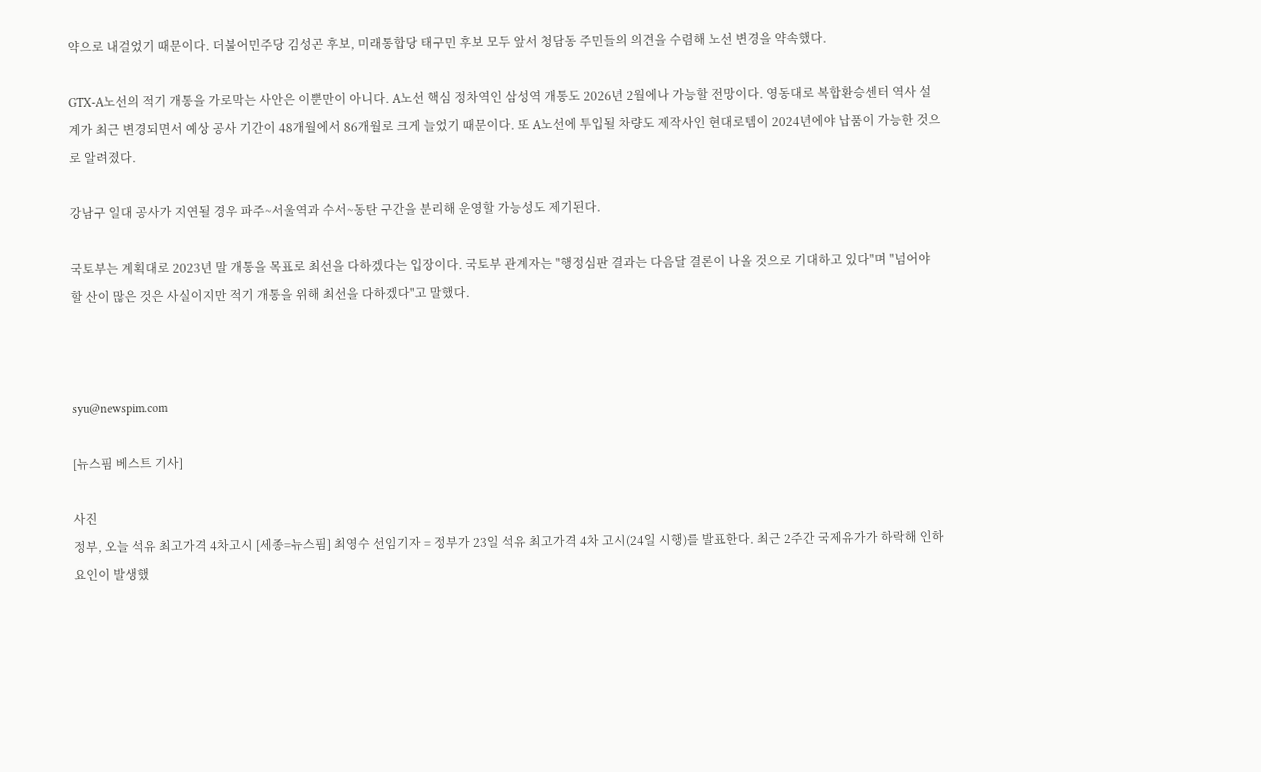약으로 내걸었기 때문이다. 더불어민주당 김성곤 후보, 미래통합당 태구민 후보 모두 앞서 청담동 주민들의 의견을 수렴해 노선 변경을 약속했다.

GTX-A노선의 적기 개통을 가로막는 사안은 이뿐만이 아니다. A노선 핵심 정차역인 삼성역 개통도 2026년 2월에나 가능할 전망이다. 영동대로 복합환승센터 역사 설계가 최근 변경되면서 예상 공사 기간이 48개월에서 86개월로 크게 늘었기 때문이다. 또 A노선에 투입될 차량도 제작사인 현대로템이 2024년에야 납품이 가능한 것으로 알려졌다.

강남구 일대 공사가 지연될 경우 파주~서울역과 수서~동탄 구간을 분리해 운영할 가능성도 제기된다.

국토부는 계획대로 2023년 말 개통을 목표로 최선을 다하겠다는 입장이다. 국토부 관계자는 "행정심판 결과는 다음달 결론이 나올 것으로 기대하고 있다"며 "넘어야 할 산이 많은 것은 사실이지만 적기 개통을 위해 최선을 다하겠다"고 말했다.



syu@newspim.com

[뉴스핌 베스트 기사]

사진
정부, 오늘 석유 최고가격 4차고시 [세종=뉴스핌] 최영수 선임기자 = 정부가 23일 석유 최고가격 4차 고시(24일 시행)를 발표한다. 최근 2주간 국제유가가 하락해 인하요인이 발생했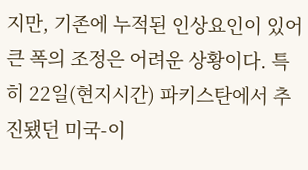지만, 기존에 누적된 인상요인이 있어 큰 폭의 조정은 어려운 상황이다. 특히 22일(현지시간) 파키스탄에서 추진됐던 미국-이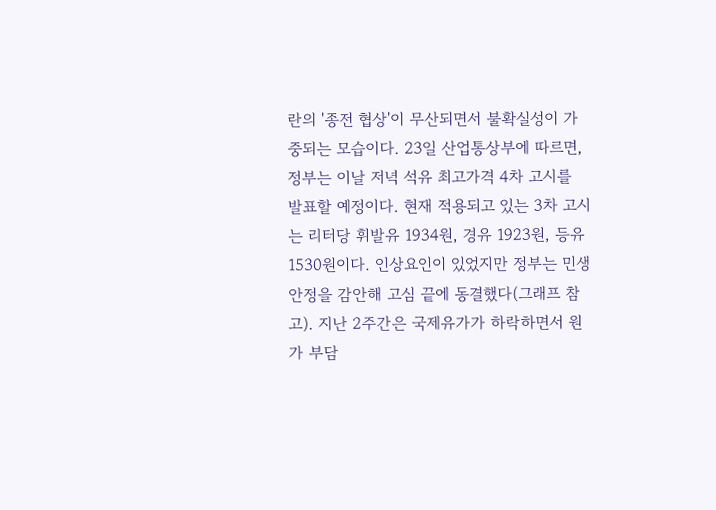란의 '종전 협상'이 무산되면서 불확실성이 가중되는 모습이다. 23일 산업통상부에 따르면, 정부는 이날 저녁 석유 최고가격 4차 고시를 발표할 예정이다. 현재 적용되고 있는 3차 고시는 리터당 휘발유 1934원, 경유 1923원, 등유 1530원이다. 인상요인이 있었지만 정부는 민생 안정을 감안해 고심 끝에 동결했다(그래프 참고). 지난 2주간은 국제유가가 하락하면서 원가 부담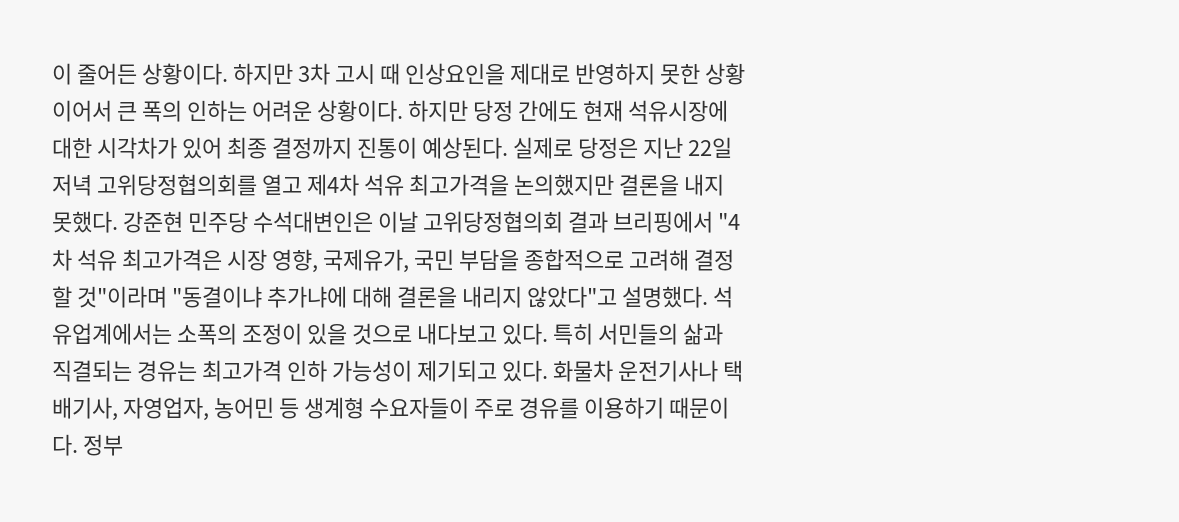이 줄어든 상황이다. 하지만 3차 고시 때 인상요인을 제대로 반영하지 못한 상황이어서 큰 폭의 인하는 어려운 상황이다. 하지만 당정 간에도 현재 석유시장에 대한 시각차가 있어 최종 결정까지 진통이 예상된다. 실제로 당정은 지난 22일 저녁 고위당정협의회를 열고 제4차 석유 최고가격을 논의했지만 결론을 내지 못했다. 강준현 민주당 수석대변인은 이날 고위당정협의회 결과 브리핑에서 "4차 석유 최고가격은 시장 영향, 국제유가, 국민 부담을 종합적으로 고려해 결정할 것"이라며 "동결이냐 추가냐에 대해 결론을 내리지 않았다"고 설명했다. 석유업계에서는 소폭의 조정이 있을 것으로 내다보고 있다. 특히 서민들의 삶과 직결되는 경유는 최고가격 인하 가능성이 제기되고 있다. 화물차 운전기사나 택배기사, 자영업자, 농어민 등 생계형 수요자들이 주로 경유를 이용하기 때문이다. 정부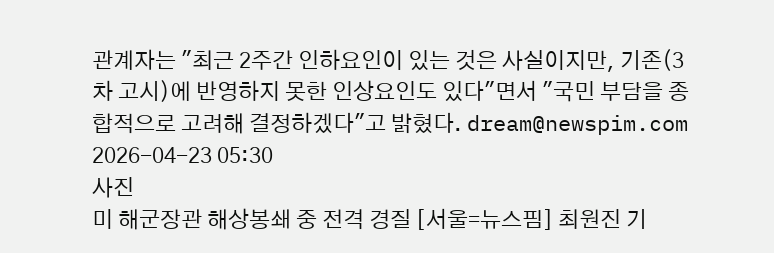관계자는 "최근 2주간 인하요인이 있는 것은 사실이지만, 기존(3차 고시)에 반영하지 못한 인상요인도 있다"면서 "국민 부담을 종합적으로 고려해 결정하겠다"고 밝혔다. dream@newspim.com 2026-04-23 05:30
사진
미 해군장관 해상봉쇄 중 전격 경질 [서울=뉴스핌] 최원진 기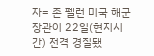자= 존 펠런 미국 해군장관이 22일(현지시간) 전격 경질됐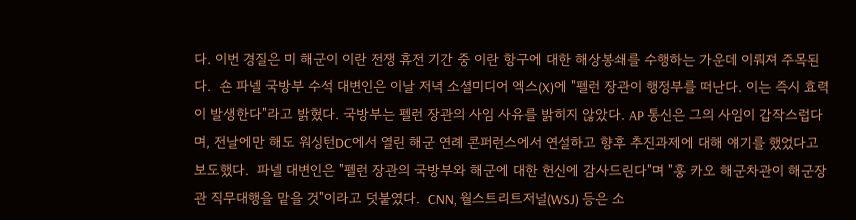다. 이번 경질은 미 해군이 이란 전쟁 휴전 기간 중 이란 항구에 대한 해상봉쇄를 수행하는 가운데 이뤄져 주목된다.  숀 파넬 국방부 수석 대변인은 이날 저녁 소셜미디어 엑스(X)에 "펠런 장관이 행정부를 떠난다. 이는 즉시 효력이 발생한다"라고 밝혔다. 국방부는 펠런 장관의 사임 사유를 밝히지 않았다. AP 통신은 그의 사임이 갑작스럽다며, 전날에만 해도 워싱턴DC에서 열린 해군 연례 콘퍼런스에서 연설하고 향후 추진과제에 대해 얘기를 했었다고 보도했다.  파넬 대변인은 "펠런 장관의 국방부와 해군에 대한 헌신에 감사드린다"며 "훙 카오 해군차관이 해군장관 직무대행을 맡을 것"이라고 덧붙였다.  CNN, 월스트리트저널(WSJ) 등은 소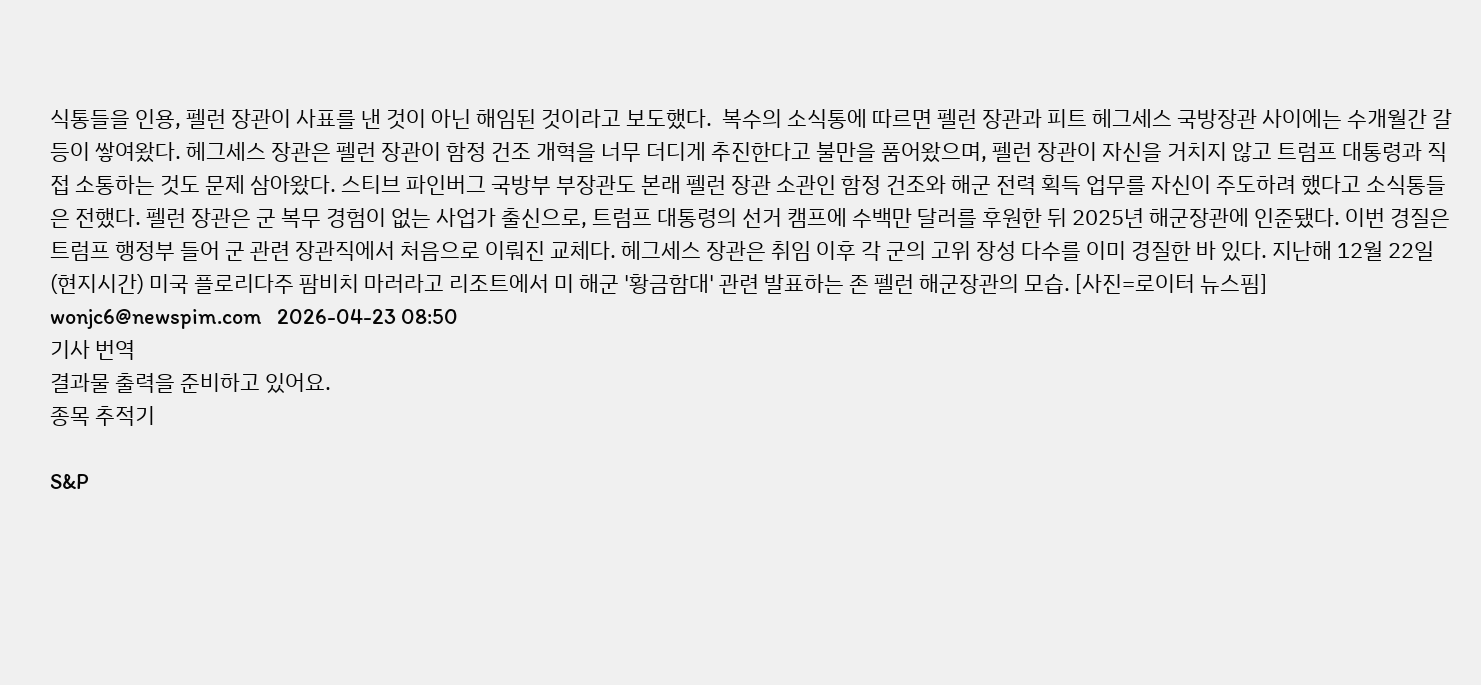식통들을 인용, 펠런 장관이 사표를 낸 것이 아닌 해임된 것이라고 보도했다.  복수의 소식통에 따르면 펠런 장관과 피트 헤그세스 국방장관 사이에는 수개월간 갈등이 쌓여왔다. 헤그세스 장관은 펠런 장관이 함정 건조 개혁을 너무 더디게 추진한다고 불만을 품어왔으며, 펠런 장관이 자신을 거치지 않고 트럼프 대통령과 직접 소통하는 것도 문제 삼아왔다. 스티브 파인버그 국방부 부장관도 본래 펠런 장관 소관인 함정 건조와 해군 전력 획득 업무를 자신이 주도하려 했다고 소식통들은 전했다. 펠런 장관은 군 복무 경험이 없는 사업가 출신으로, 트럼프 대통령의 선거 캠프에 수백만 달러를 후원한 뒤 2025년 해군장관에 인준됐다. 이번 경질은 트럼프 행정부 들어 군 관련 장관직에서 처음으로 이뤄진 교체다. 헤그세스 장관은 취임 이후 각 군의 고위 장성 다수를 이미 경질한 바 있다. 지난해 12월 22일(현지시간) 미국 플로리다주 팜비치 마러라고 리조트에서 미 해군 '황금함대' 관련 발표하는 존 펠런 해군장관의 모습. [사진=로이터 뉴스핌] wonjc6@newspim.com   2026-04-23 08:50
기사 번역
결과물 출력을 준비하고 있어요.
종목 추적기

S&P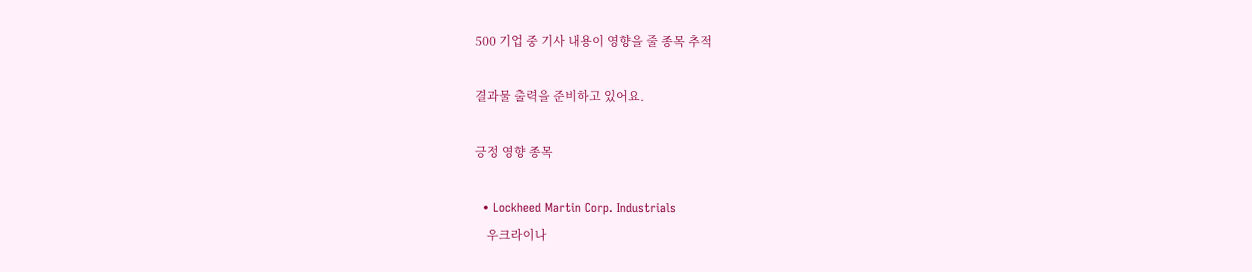500 기업 중 기사 내용이 영향을 줄 종목 추적

결과물 출력을 준비하고 있어요.

긍정 영향 종목

  • Lockheed Martin Corp. Industrials
    우크라이나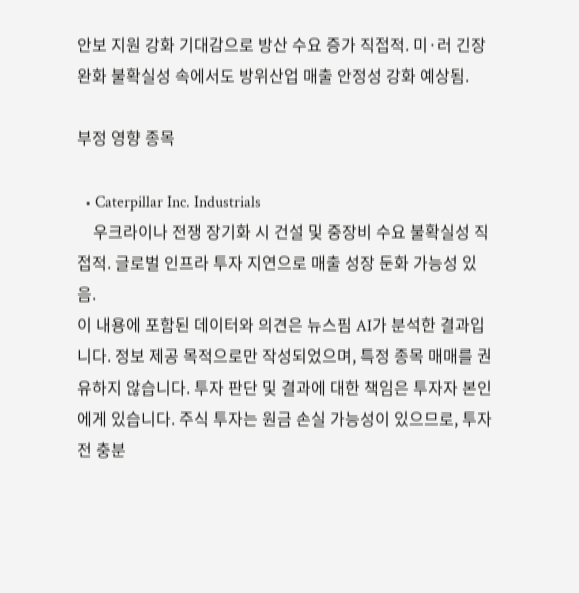안보 지원 강화 기대감으로 방산 수요 증가 직접적. 미·러 긴장 완화 불확실성 속에서도 방위산업 매출 안정성 강화 예상됨.

부정 영향 종목

  • Caterpillar Inc. Industrials
    우크라이나 전쟁 장기화 시 건설 및 중장비 수요 불확실성 직접적. 글로벌 인프라 투자 지연으로 매출 성장 둔화 가능성 있음.
이 내용에 포함된 데이터와 의견은 뉴스핌 AI가 분석한 결과입니다. 정보 제공 목적으로만 작성되었으며, 특정 종목 매매를 권유하지 않습니다. 투자 판단 및 결과에 대한 책임은 투자자 본인에게 있습니다. 주식 투자는 원금 손실 가능성이 있으므로, 투자 전 충분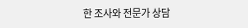한 조사와 전문가 상담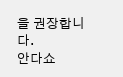을 권장합니다.
안다쇼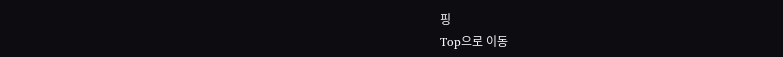핑
Top으로 이동